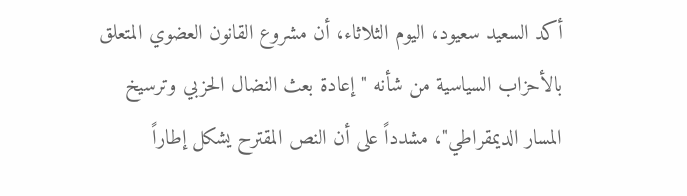أكد السعيد سعيود، اليوم الثلاثاء، أن مشروع القانون العضوي المتعلق بالأحزاب السياسية من شأنه "إعادة بعث النضال الحزبي وترسيخ المسار الديمقراطي"، مشدداً على أن النص المقترح يشكل إطاراً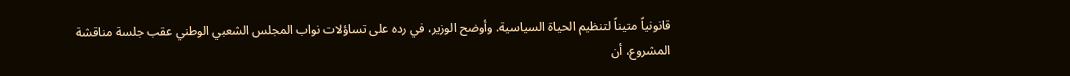قانونياً متيناً لتنظيم الحياة السياسية. وأوضح الوزير، في رده على تساؤلات نواب المجلس الشعبي الوطني عقب جلسة مناقشة المشروع، أن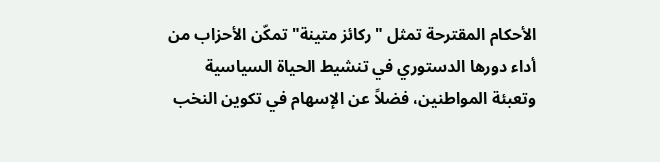الأحكام المقترحة تمثل "ركائز متينة" تمكّن الأحزاب من أداء دورها الدستوري في تنشيط الحياة السياسية وتعبئة المواطنين، فضلاً عن الإسهام في تكوين النخب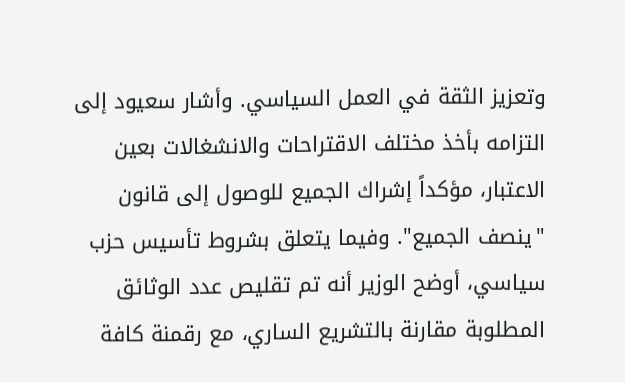وتعزيز الثقة في العمل السياسي. وأشار سعيود إلى التزامه بأخذ مختلف الاقتراحات والانشغالات بعين الاعتبار، مؤكداً إشراك الجميع للوصول إلى قانون "ينصف الجميع". وفيما يتعلق بشروط تأسيس حزب سياسي، أوضح الوزير أنه تم تقليص عدد الوثائق المطلوبة مقارنة بالتشريع الساري، مع رقمنة كافة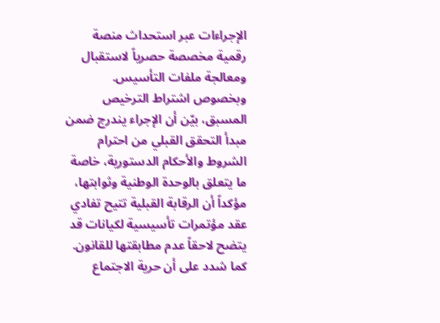الإجراءات عبر استحداث منصة رقمية مخصصة حصرياً لاستقبال ومعالجة ملفات التأسيس. وبخصوص اشتراط الترخيص المسبق، بيّن أن الإجراء يندرج ضمن مبدأ التحقق القبلي من احترام الشروط والأحكام الدستورية، خاصة ما يتعلق بالوحدة الوطنية وثوابتها، مؤكداً أن الرقابة القبلية تتيح تفادي عقد مؤتمرات تأسيسية لكيانات قد يتضح لاحقاً عدم مطابقتها للقانون. كما شدد على أن حرية الاجتماع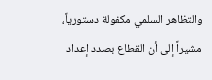والتظاهر السلمي مكفولة دستورياً، مشيراً إلى أن القطاع بصدد إعداد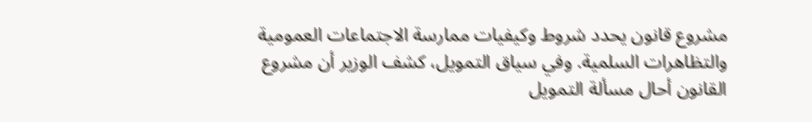مشروع قانون يحدد شروط وكيفيات ممارسة الاجتماعات العمومية والتظاهرات السلمية. وفي سياق التمويل، كشف الوزير أن مشروع القانون أحال مسألة التمويل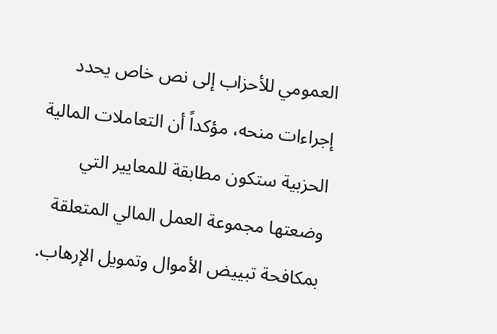العمومي للأحزاب إلى نص خاص يحدد إجراءات منحه، مؤكداً أن التعاملات المالية الحزبية ستكون مطابقة للمعايير التي وضعتها مجموعة العمل المالي المتعلقة بمكافحة تبييض الأموال وتمويل الإرهاب.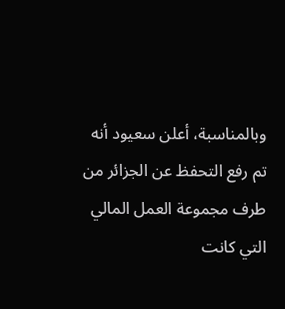وبالمناسبة، أعلن سعيود أنه تم رفع التحفظ عن الجزائر من طرف مجموعة العمل المالي التي كانت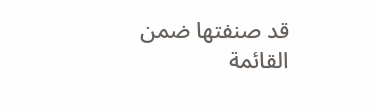قد صنفتها ضمن القائمة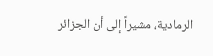الرمادية، مشيراً إلى أن الجزائر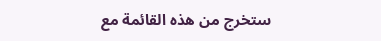ستخرج من هذه القائمة مع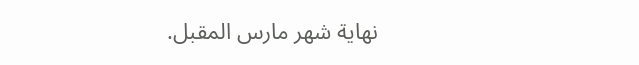نهاية شهر مارس المقبل.